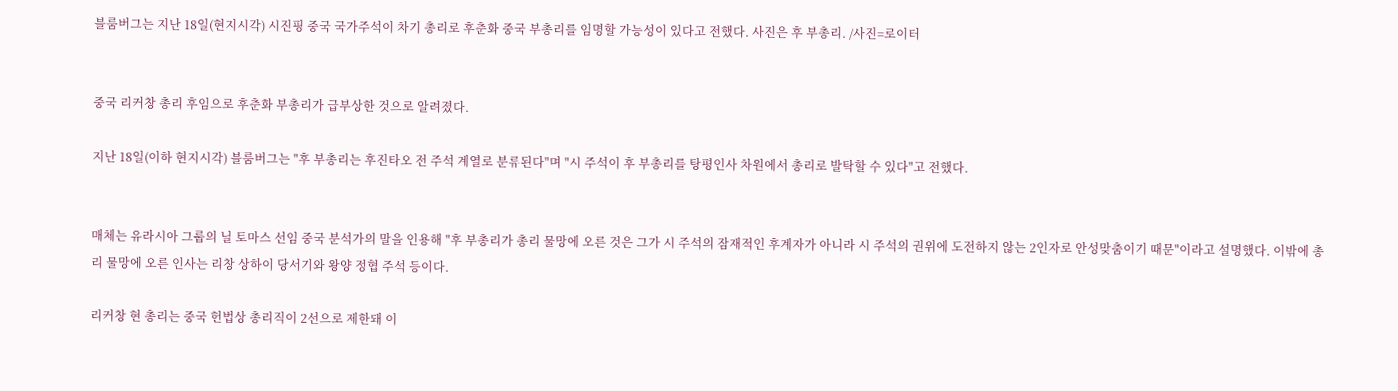블룸버그는 지난 18일(현지시각) 시진핑 중국 국가주석이 차기 총리로 후춘화 중국 부총리를 임명할 가능성이 있다고 전했다. 사진은 후 부총리. /사진=로이터


중국 리커창 총리 후임으로 후춘화 부총리가 급부상한 것으로 알려졌다.

지난 18일(이하 현지시각) 블룸버그는 "후 부총리는 후진타오 전 주석 계열로 분류된다"며 "시 주석이 후 부총리를 탕평인사 차원에서 총리로 발탁할 수 있다"고 전했다.


매체는 유라시아 그룹의 닐 토마스 선임 중국 분석가의 말을 인용해 "후 부총리가 총리 물망에 오른 것은 그가 시 주석의 잠재적인 후계자가 아니라 시 주석의 권위에 도전하지 않는 2인자로 안성맞춤이기 때문"이라고 설명했다. 이밖에 총리 물망에 오른 인사는 리창 상하이 당서기와 왕양 정협 주석 등이다.

리커창 현 총리는 중국 헌법상 총리직이 2선으로 제한돼 이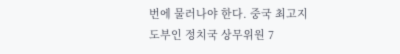번에 물러나야 한다. 중국 최고지도부인 정치국 상무위원 7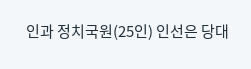인과 정치국원(25인) 인선은 당대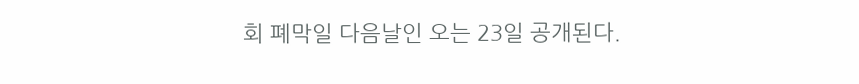회 폐막일 다음날인 오는 23일 공개된다.